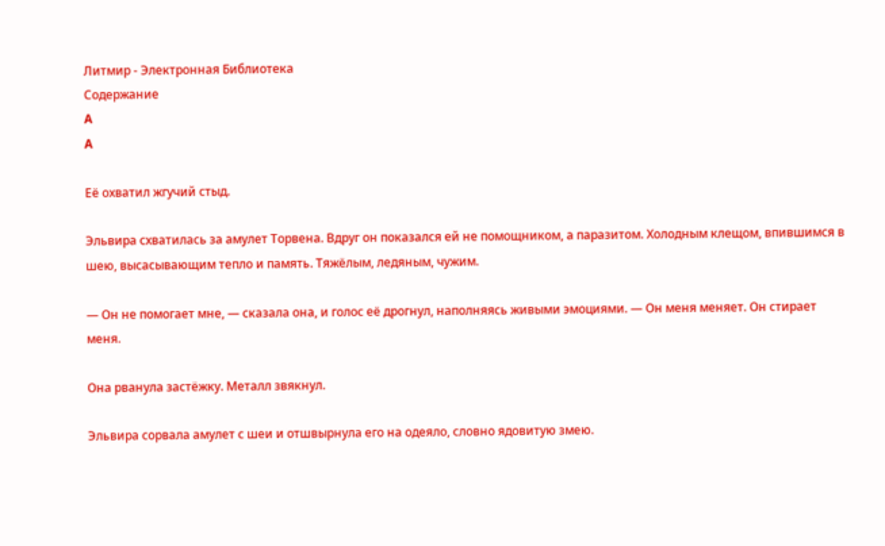Литмир - Электронная Библиотека
Содержание
A
A

Её охватил жгучий стыд.

Эльвира схватилась за амулет Торвена. Вдруг он показался ей не помощником, а паразитом. Холодным клещом, впившимся в шею, высасывающим тепло и память. Тяжёлым, ледяным, чужим.

— Он не помогает мне, — сказала она, и голос её дрогнул, наполняясь живыми эмоциями. — Он меня меняет. Он стирает меня.

Она рванула застёжку. Металл звякнул.

Эльвира сорвала амулет с шеи и отшвырнула его на одеяло, словно ядовитую змею.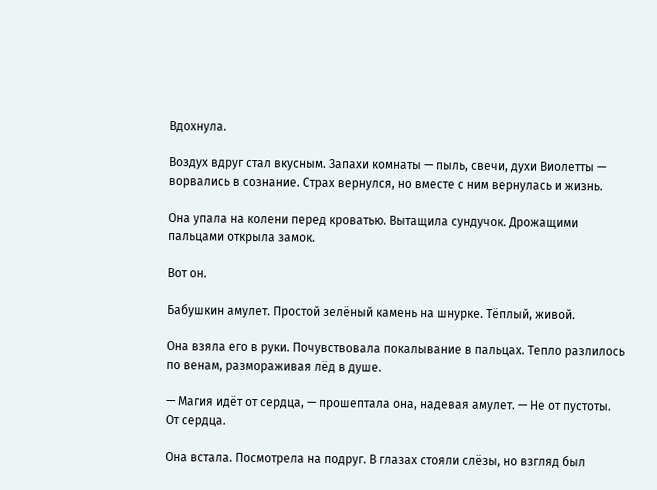Вдохнула.

Воздух вдруг стал вкусным. Запахи комнаты — пыль, свечи, духи Виолетты — ворвались в сознание. Страх вернулся, но вместе с ним вернулась и жизнь.

Она упала на колени перед кроватью. Вытащила сундучок. Дрожащими пальцами открыла замок.

Вот он.

Бабушкин амулет. Простой зелёный камень на шнурке. Тёплый, живой.

Она взяла его в руки. Почувствовала покалывание в пальцах. Тепло разлилось по венам, размораживая лёд в душе.

— Магия идёт от сердца, — прошептала она, надевая амулет. — Не от пустоты. От сердца.

Она встала. Посмотрела на подруг. В глазах стояли слёзы, но взгляд был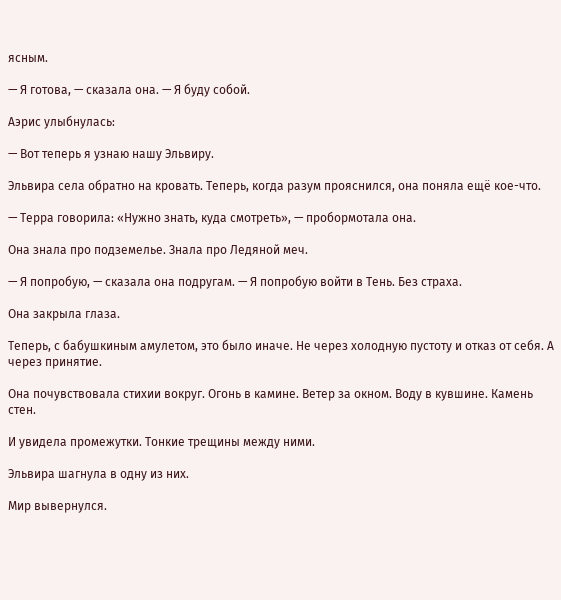ясным.

— Я готова, — сказала она. — Я буду собой.

Аэрис улыбнулась:

— Вот теперь я узнаю нашу Эльвиру.

Эльвира села обратно на кровать. Теперь, когда разум прояснился, она поняла ещё кое-что.

— Терра говорила: «Нужно знать, куда смотреть», — пробормотала она.

Она знала про подземелье. Знала про Ледяной меч.

— Я попробую, — сказала она подругам. — Я попробую войти в Тень. Без страха.

Она закрыла глаза.

Теперь, с бабушкиным амулетом, это было иначе. Не через холодную пустоту и отказ от себя. А через принятие.

Она почувствовала стихии вокруг. Огонь в камине. Ветер за окном. Воду в кувшине. Камень стен.

И увидела промежутки. Тонкие трещины между ними.

Эльвира шагнула в одну из них.

Мир вывернулся.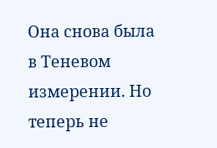Она снова была в Теневом измерении. Но теперь не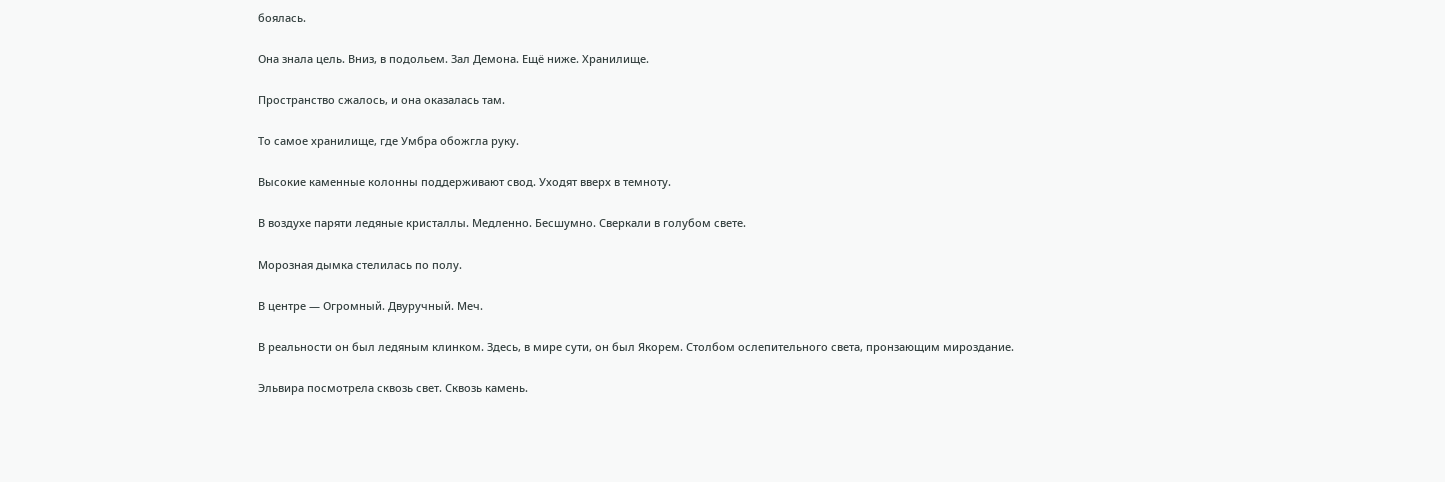боялась.

Она знала цель. Вниз, в подольем. Зал Демона. Ещё ниже. Хранилище.

Пространство сжалось, и она оказалась там.

То самое хранилище, где Умбра обожгла руку.

Высокие каменные колонны поддерживают свод. Уходят вверх в темноту.

В воздухе паряти ледяные кристаллы. Медленно. Бесшумно. Сверкали в голубом свете.

Морозная дымка стелилась по полу.

В центре — Огромный. Двуручный. Меч.

В реальности он был ледяным клинком. Здесь, в мире сути, он был Якорем. Столбом ослепительного света, пронзающим мироздание.

Эльвира посмотрела сквозь свет. Сквозь камень.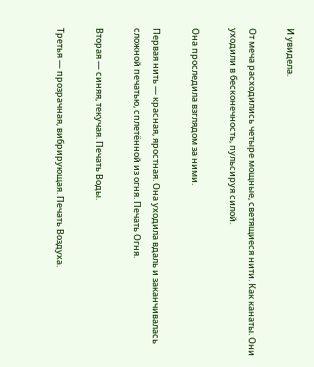И увидела.

От меча расходились четыре мощные, светящиеся нити. Как канаты. Они уходили в бесконечность, пульсируя силой.

Она проследила взглядом за ними.

Первая нить — красная, яростная. Она уходила вдаль и заканчивалась сложной печатью, сплетённой из огня. Печать Огня.

Вторая — синяя, текучая. Печать Воды.

Третья — прозрачная, вибрирующая. Печать Воздуха.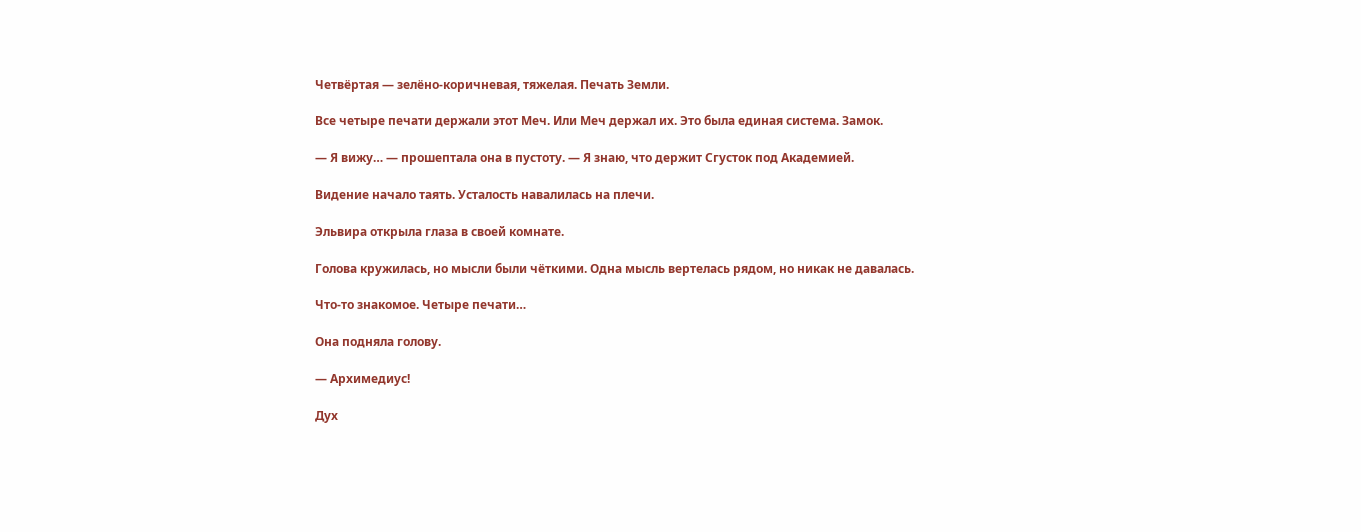Четвёртая — зелёно-коричневая, тяжелая. Печать Земли.

Все четыре печати держали этот Меч. Или Меч держал их. Это была единая система. Замок.

— Я вижу… — прошептала она в пустоту. — Я знаю, что держит Сгусток под Академией.

Видение начало таять. Усталость навалилась на плечи.

Эльвира открыла глаза в своей комнате.

Голова кружилась, но мысли были чёткими. Одна мысль вертелась рядом, но никак не давалась.

Что-то знакомое. Четыре печати…

Она подняла голову.

— Архимедиус!

Дух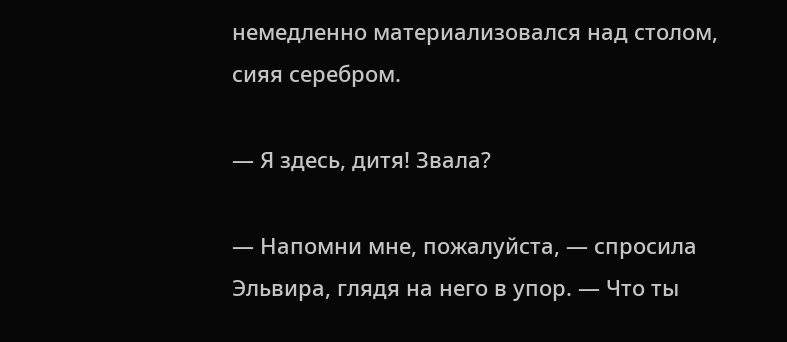немедленно материализовался над столом, сияя серебром.

— Я здесь, дитя! Звала?

— Напомни мне, пожалуйста, — спросила Эльвира, глядя на него в упор. — Что ты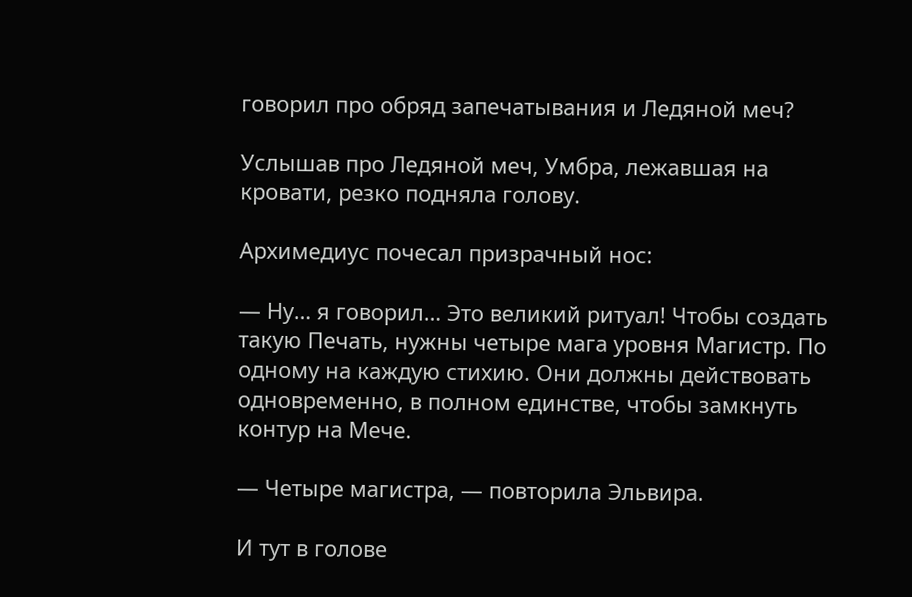говорил про обряд запечатывания и Ледяной меч?

Услышав про Ледяной меч, Умбра, лежавшая на кровати, резко подняла голову.

Архимедиус почесал призрачный нос:

— Ну… я говорил… Это великий ритуал! Чтобы создать такую Печать, нужны четыре мага уровня Магистр. По одному на каждую стихию. Они должны действовать одновременно, в полном единстве, чтобы замкнуть контур на Мече.

— Четыре магистра, — повторила Эльвира.

И тут в голове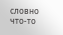словно что-то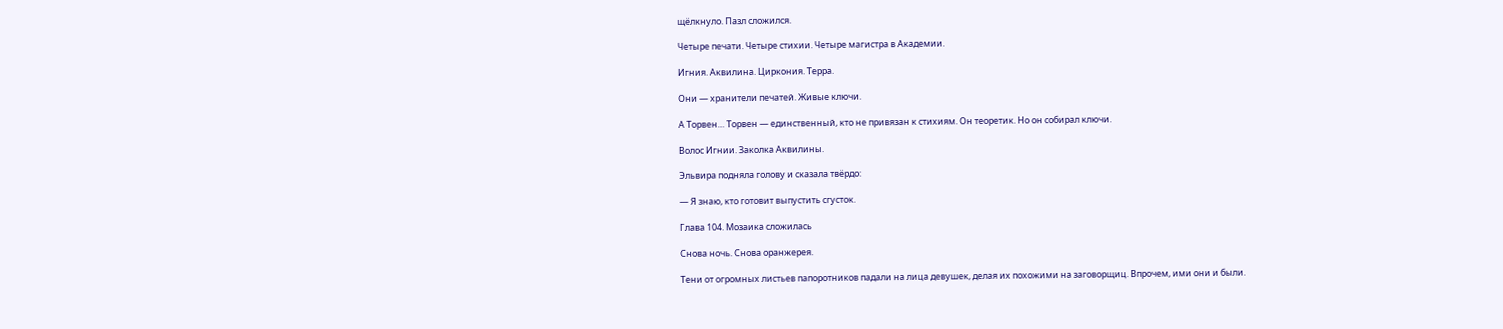щёлкнуло. Пазл сложился.

Четыре печати. Четыре стихии. Четыре магистра в Академии.

Игния. Аквилина. Циркония. Терра.

Они — хранители печатей. Живые ключи.

А Торвен… Торвен — единственный, кто не привязан к стихиям. Он теоретик. Но он собирал ключи.

Волос Игнии. Заколка Аквилины.

Эльвира подняла голову и сказала твёрдо:

— Я знаю, кто готовит выпустить сгусток.

Глава 104. Мозаика сложилась

Снова ночь. Снова оранжерея.

Тени от огромных листьев папоротников падали на лица девушек, делая их похожими на заговорщиц. Впрочем, ими они и были.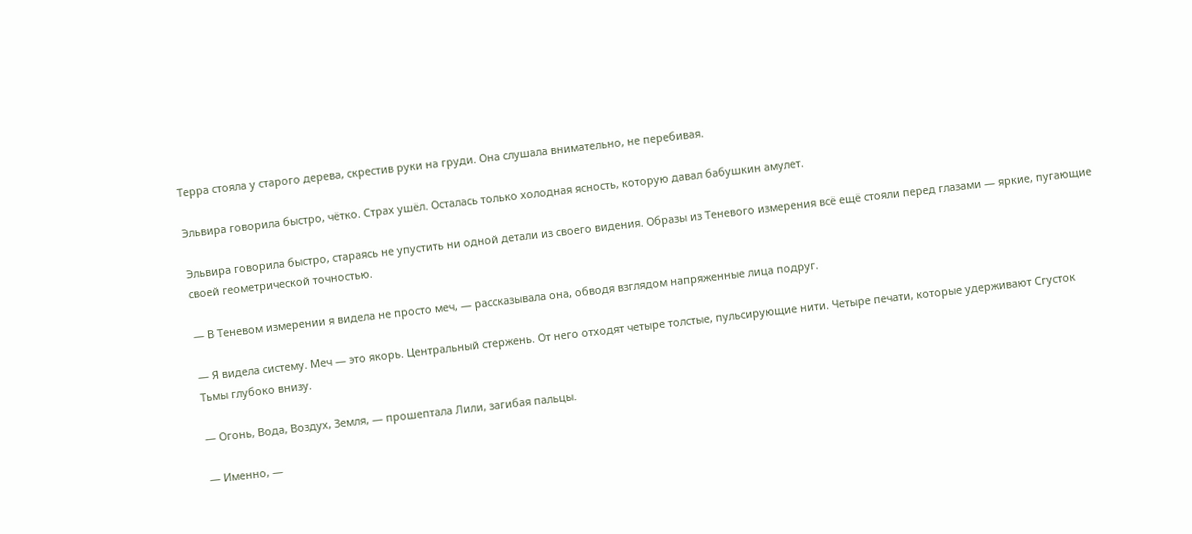Терра стояла у старого дерева, скрестив руки на груди. Она слушала внимательно, не перебивая.

Эльвира говорила быстро, чётко. Страх ушёл. Осталась только холодная ясность, которую давал бабушкин амулет.

Эльвира говорила быстро, стараясь не упустить ни одной детали из своего видения. Образы из Теневого измерения всё ещё стояли перед глазами — яркие, пугающие своей геометрической точностью.

— В Теневом измерении я видела не просто меч, — рассказывала она, обводя взглядом напряженные лица подруг.

— Я видела систему. Меч — это якорь. Центральный стержень. От него отходят четыре толстые, пульсирующие нити. Четыре печати, которые удерживают Сгусток Тьмы глубоко внизу.

— Огонь, Вода, Воздух, Земля, — прошептала Лили, загибая пальцы.

— Именно, —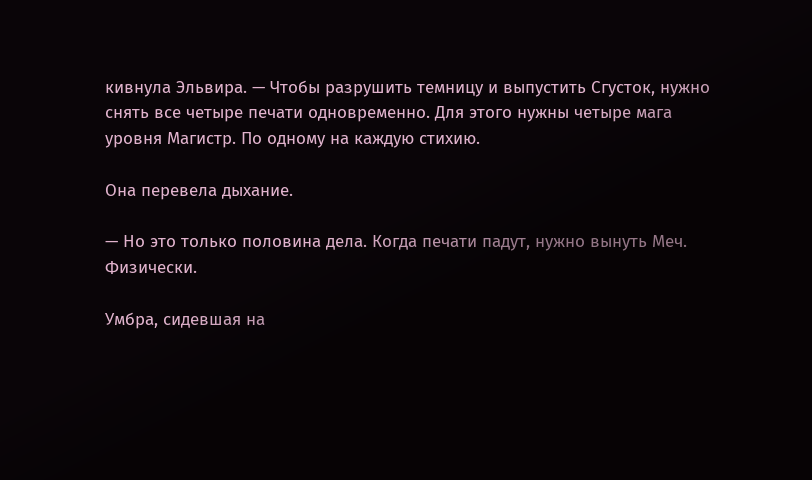кивнула Эльвира. — Чтобы разрушить темницу и выпустить Сгусток, нужно снять все четыре печати одновременно. Для этого нужны четыре мага уровня Магистр. По одному на каждую стихию.

Она перевела дыхание.

— Но это только половина дела. Когда печати падут, нужно вынуть Меч. Физически.

Умбра, сидевшая на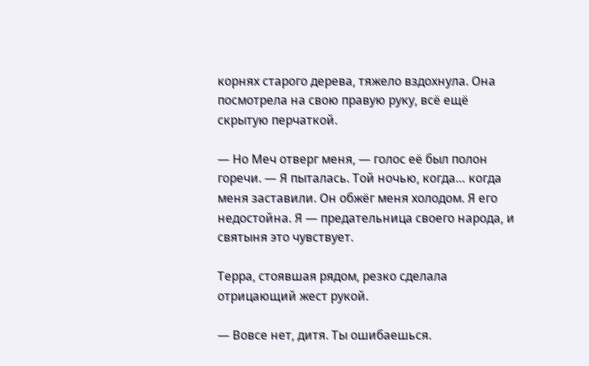корнях старого дерева, тяжело вздохнула. Она посмотрела на свою правую руку, всё ещё скрытую перчаткой.

— Но Меч отверг меня, — голос её был полон горечи. — Я пыталась. Той ночью, когда… когда меня заставили. Он обжёг меня холодом. Я его недостойна. Я — предательница своего народа, и святыня это чувствует.

Терра, стоявшая рядом, резко сделала отрицающий жест рукой.

— Вовсе нет, дитя. Ты ошибаешься.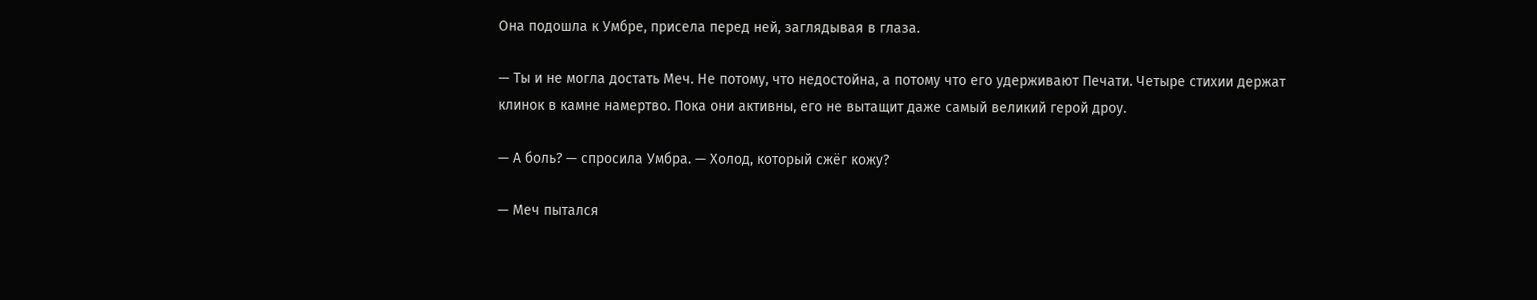Она подошла к Умбре, присела перед ней, заглядывая в глаза.

— Ты и не могла достать Меч. Не потому, что недостойна, а потому что его удерживают Печати. Четыре стихии держат клинок в камне намертво. Пока они активны, его не вытащит даже самый великий герой дроу.

— А боль? — спросила Умбра. — Холод, который сжёг кожу?

— Меч пытался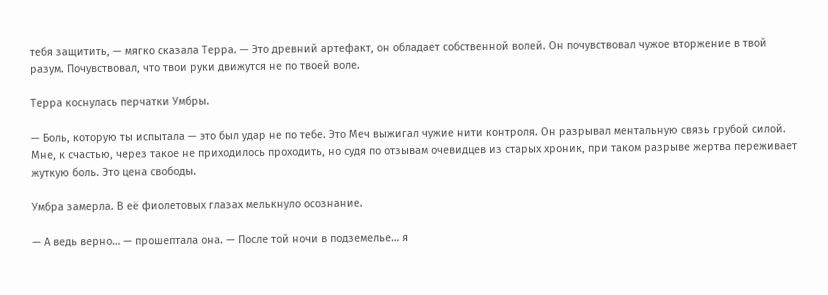тебя защитить, — мягко сказала Терра. — Это древний артефакт, он обладает собственной волей. Он почувствовал чужое вторжение в твой разум. Почувствовал, что твои руки движутся не по твоей воле.

Терра коснулась перчатки Умбры.

— Боль, которую ты испытала — это был удар не по тебе. Это Меч выжигал чужие нити контроля. Он разрывал ментальную связь грубой силой. Мне, к счастью, через такое не приходилось проходить, но судя по отзывам очевидцев из старых хроник, при таком разрыве жертва переживает жуткую боль. Это цена свободы.

Умбра замерла. В её фиолетовых глазах мелькнуло осознание.

— А ведь верно… — прошептала она. — После той ночи в подземелье… я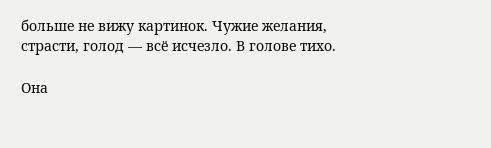больше не вижу картинок. Чужие желания, страсти, голод — всё исчезло. В голове тихо.

Она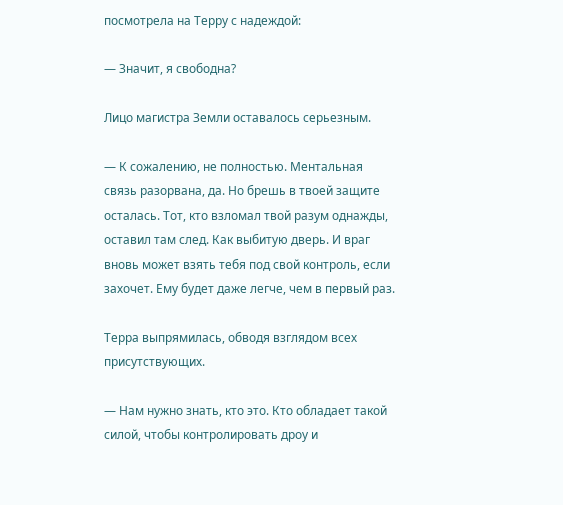посмотрела на Терру с надеждой:

— Значит, я свободна?

Лицо магистра Земли оставалось серьезным.

— К сожалению, не полностью. Ментальная связь разорвана, да. Но брешь в твоей защите осталась. Тот, кто взломал твой разум однажды, оставил там след. Как выбитую дверь. И враг вновь может взять тебя под свой контроль, если захочет. Ему будет даже легче, чем в первый раз.

Терра выпрямилась, обводя взглядом всех присутствующих.

— Нам нужно знать, кто это. Кто обладает такой силой, чтобы контролировать дроу и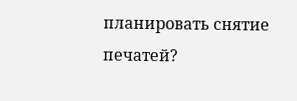планировать снятие печатей?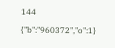144
{"b":"960372","o":1}